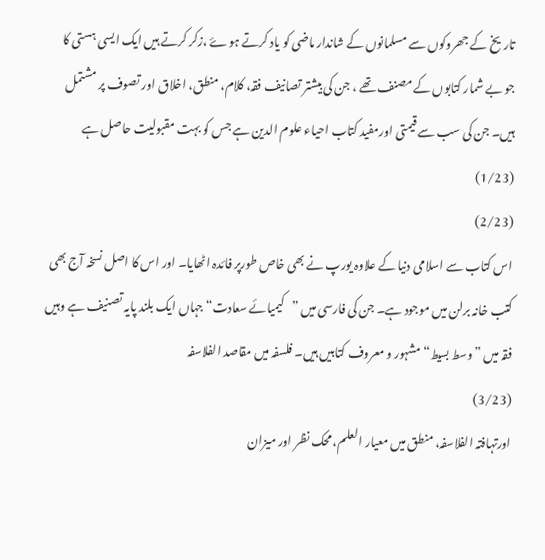تاریخ کے جھروکوں سے مسلمانوں کے شاندار ماضی کو یاد کرتے ہوۓ ،زکر کرتے ہیں ایک ایسی ہستی کا جو بے شمار کتابوں کے مصنف تھے ، جن کی بیشتر تصانیف فقہ، کلام، منطق، اخلاق اور تصوف پر مشتمل ہیں۔ جن کی سب سے قیمتی اورمفید کتاب احیاء علوم الدین ہے جس کو بہت مقبولیت حاصل ہے
(1/23)
(2/23)
اس کتاب سے اسلامی دنیا کے علاوہ یورپ نے بھی خاص طورپر فائدہ اٹھایا۔ اور اس کا اصل نسخہ آج بھی کتب خانہ برلن میں موجود ہے۔ جن کی فارسی میں ”کیمیائے سعادت“ جہاں ایک بلند پایہ تصنیف ہے وہیں فقہ میں ”وسط بسیط“ مشہور و معروف کتابیں ہیں۔ فلسفہ میں مقاصد الفلاسفہ
(3/23)
اورتہافتہ الفلاسفہ، منطق میں معیار العلم، محک نظر اور میزان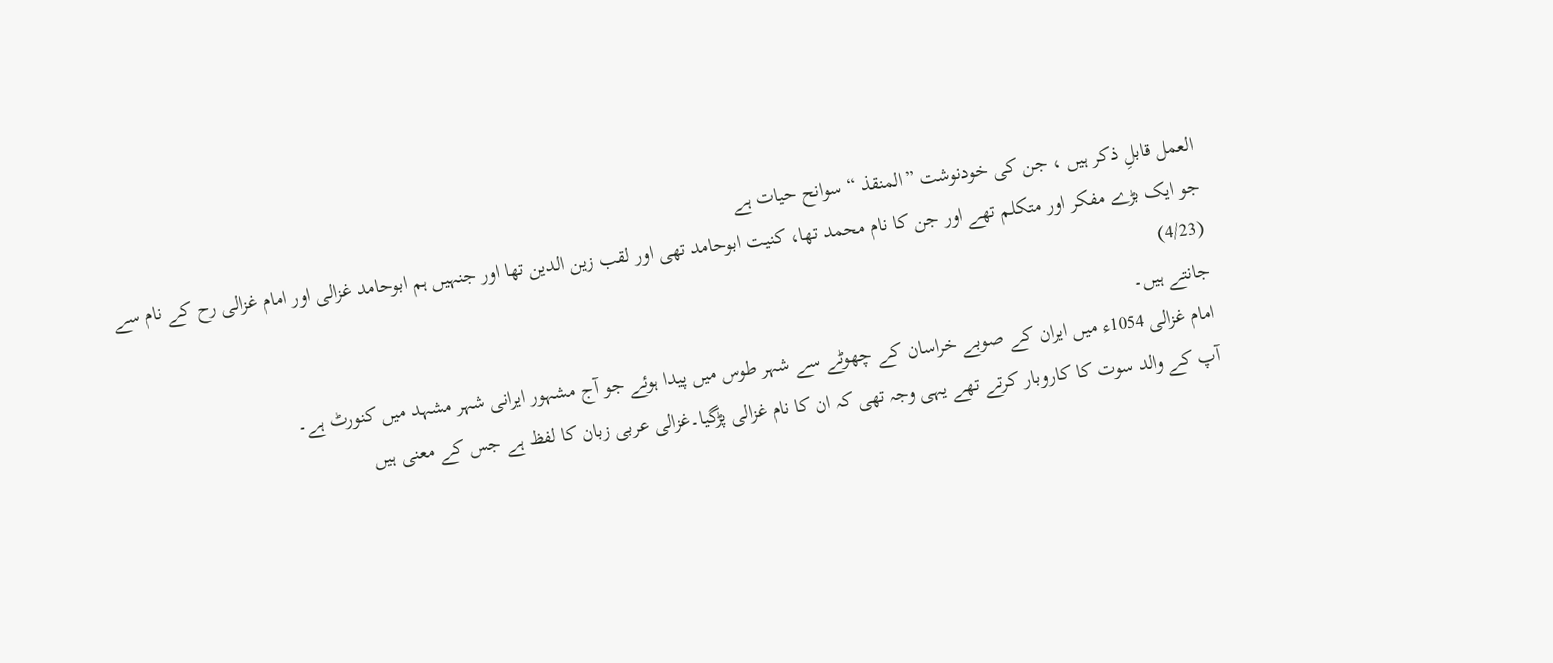العمل قابلِ ذکر ہیں ، جن کی خودنوشت ”المنقذ “ سوانح حیات ہے
جو ایک بڑے مفکر اور متکلم تھے اور جن کا نام محمد تھا، کنیت ابوحامد تھی اور لقب زین الدین تھا اور جنہیں ہم ابوحامد غزالی اور امام غزالی رح کے نام سے
(4/23)
جانتے ہیں۔
امام غزالی 1054ء میں ایران کے صوبے خراسان کے چھوٹے سے شہر طوس میں پیدا ہوئے جو آج مشہور ایرانی شہر مشہد میں کنورٹ ہے۔
آپ کے والد سوت کا کاروبار کرتے تھے یہی وجہ تھی کہ ان کا نام غزالی پڑگیا۔غزالی عربی زبان کا لفظ ہے جس کے معنی ہیں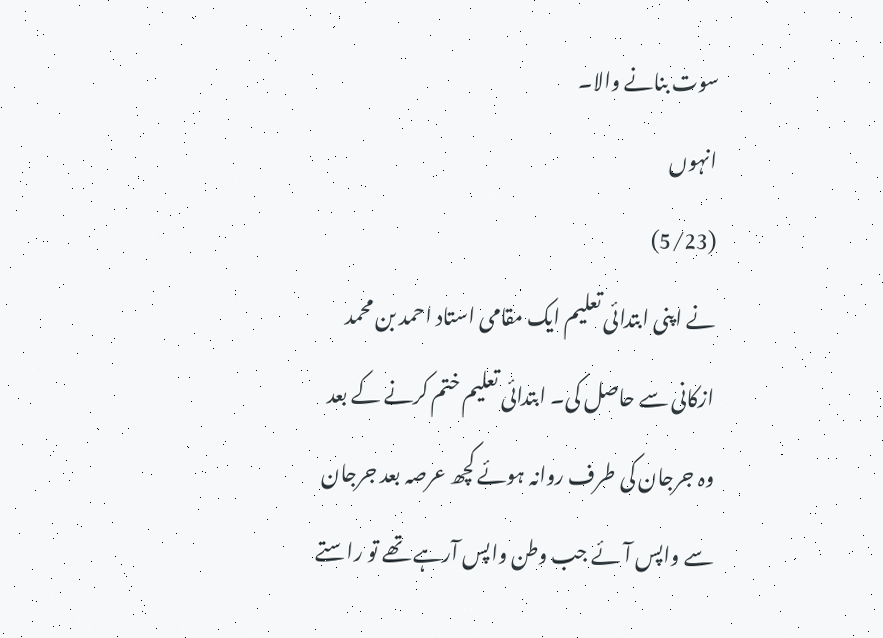سوت بنانے والا۔
انہوں
(5/23)
نے اپنی ابتدائی تعلیم ایک مقامی استاد احمد بن محمد ازکانی سے حاصل کی۔ ابتدائی تعلیم ختم کرنے کے بعد وہ جرجان کی طرف روانہ ہوئے کچھ عرصہ بعد جرجان سے واپس آئے جب وطن واپس آرہے تھے تو راستے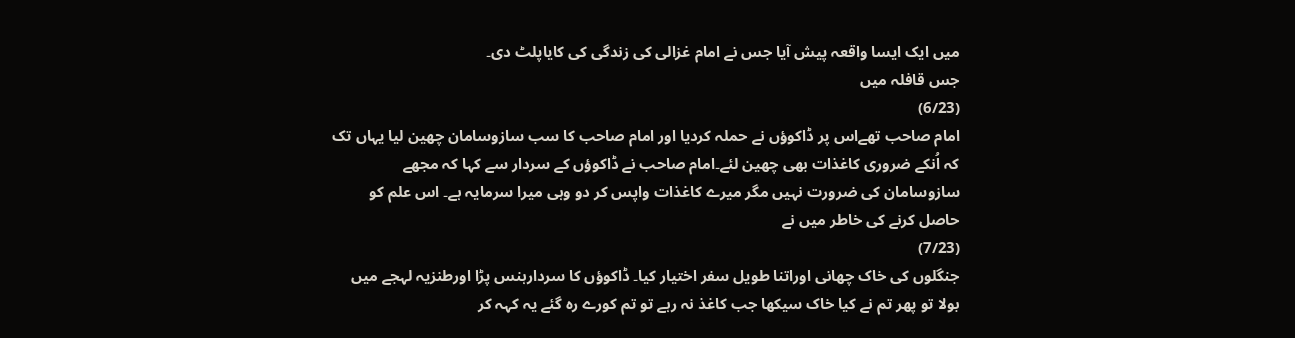میں ایک ایسا واقعہ پیش آیا جس نے امام غزالی کی زندگی کی کایاپلٹ دی۔
جس قافلہ میں
(6/23)
امام صاحب تھےاس پر ڈاکوؤں نے حملہ کردیا اور امام صاحب کا سب سازوسامان چھین لیا یہاں تک کہ اُنکے ضروری کاغذات بھی چھین لئے۔امام صاحب نے ڈاکوؤں کے سردار سے کہا کہ مجھے سازوسامان کی ضرورت نہیں مگر میرے کاغذات واپس کر دو وہی میرا سرمایہ ہے۔ اس علم کو حاصل کرنے کی خاطر میں نے
(7/23)
جنگلوں کی خاک چھانی اوراتنا طویل سفر اختیار کیا۔ ڈاکوؤں کا سردارہنس پڑا اورطنزیہ لہجے میں بولا تو پھر تم نے کیا خاک سیکھا جب کاغذ نہ رہے تو تم کورے رہ گئے یہ کہہ کر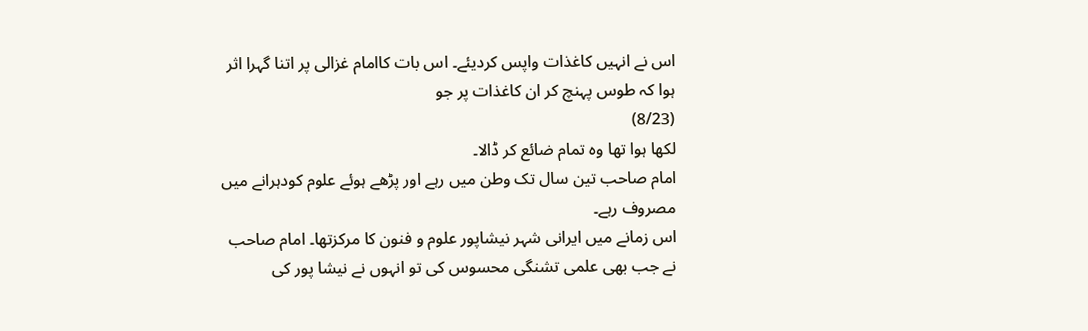اس نے انہیں کاغذات واپس کردیئے۔ اس بات کاامام غزالی پر اتنا گہرا اثر ہوا کہ طوس پہنچ کر ان کاغذات پر جو
(8/23)
لکھا ہوا تھا وہ تمام ضائع کر ڈالا۔
امام صاحب تین سال تک وطن میں رہے اور پڑھے ہوئے علوم کودہرانے میں مصروف رہے۔
اس زمانے میں ایرانی شہر نیشاپور علوم و فنون کا مرکزتھا۔ امام صاحب نے جب بھی علمی تشنگی محسوس کی تو انہوں نے نیشا پور کی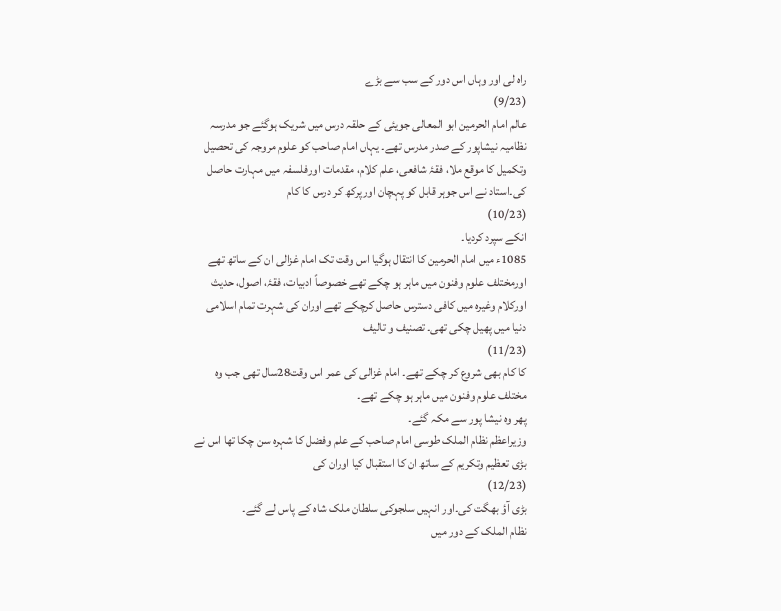راہ لی اور وہاں اس دور کے سب سے بڑے
(9/23)
عالم امام الحرمین ابو المعالی جویئی کے حلقہ درس میں شریک ہوگئے جو مدرسہ نظامیہ نیشاپور کے صدر مدرس تھے۔ یہاں امام صاحب کو علوم مروجہ کی تحصیل وتکمیل کا موقع ملا، فقۂ شافعی، علم کلام، مقدمات اورفلسفہ میں مہارت حاصل کی۔استاد نے اس جوہر قابل کو پہچان اورپرکھ کر درس کا کام
(10/23)
انکے سپرد کردیا۔
1085ء میں امام الحرمین کا انتقال ہوگیا اس وقت تک امام غزالی ان کے ساتھ تھے اورمختلف علوم وفنون میں ماہر ہو چکے تھے خصوصاً ادبیات، فقۂ، اصول، حدیث اورکلام وغیرہ میں کافی دسترس حاصل کرچکے تھے اوران کی شہرت تمام اسلامی دنیا میں پھیل چکی تھی۔ تصنیف و تالیف
(11/23)
کا کام بھی شروع کر چکے تھے۔ امام غزالی کی عمر اس وقت28سال تھی جب وہ مختلف علوم وفنون میں ماہر ہو چکے تھے۔
پھر وہ نیشا پور سے مکہ گئے۔
وزیراعظم نظام الملک طوسی امام صاحب کے علم وفضل کا شہرہ سن چکا تھا اس نے بڑی تعظیم وتکریم کے ساتھ ان کا استقبال کیا اوران کی
(12/23)
بڑی آؤ بھگت کی۔اور انہیں سلجوکی سلطان ملک شاہ کے پاس لے گئے۔
نظام الملک کے دور میں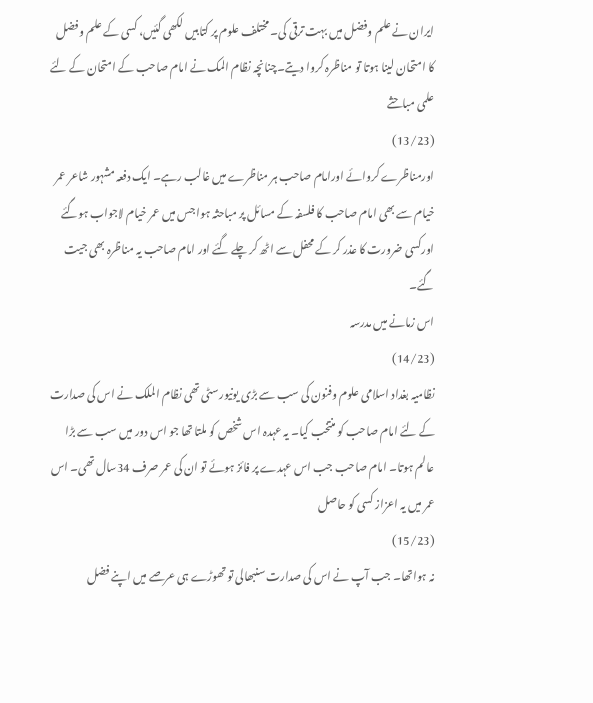ایران نے علم وفضل میں بہت ترقی کی۔ مختلف علوم پر کتابیں لکھی گئیں، کسی کے علم وفضل کا امتحان لینا ہوتا تو مناظرہ کروا دیتے۔چنانچہ نظام المک نے امام صاحب کے امتحان کے لئے علمی مباحثے
(13/23)
اورمناظرے کروائے اورامام صاحب ہر مناظرے میں غالب رہے۔ ایک دفعہ مشہور شاعر عمر خیام سے بھی امام صاحب کا فلسفہ کے مسائل پر مباحثہ ہوا جس میں عمر خیام لاجواب ہوگئے اورکسی ضرورت کا عذر کر کے محفل سے اٹھ کر چلے گئے اور امام صاحب یہ مناظرہ بھی جیت گئے۔
اس زمانے میں مدرسہ
(14/23)
نظامیہ بغداد اسلامی علوم وفنون کی سب سے بڑی یونیورسٹی تھی نظام الملک نے اس کی صدارت کے لئے امام صاحب کو منتخب کیا۔ یہ عہدہ اس شخص کو ملتا تھا جو اس دور میں سب سے بڑا عالم ہوتا۔ امام صاحب جب اس عہدے پر فائز ہوئے تو ان کی عمر صرف 34سال تھی۔ اس عمر میں یہ اعزاز کسی کو حاصل
(15/23)
نہ ہواتھا۔ جب آپ نے اس کی صدارت سنبھالی تو تھوڑے ہی عرصے میں اپنے فضل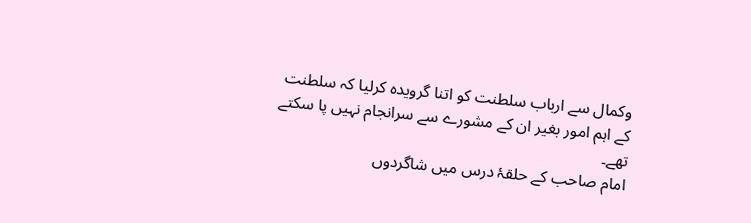وکمال سے ارباب سلطنت کو اتنا گرویدہ کرلیا کہ سلطنت کے اہم امور بغیر ان کے مشورے سے سرانجام نہیں پا سکتے تھے۔
امام صاحب کے حلقۂ درس میں شاگردوں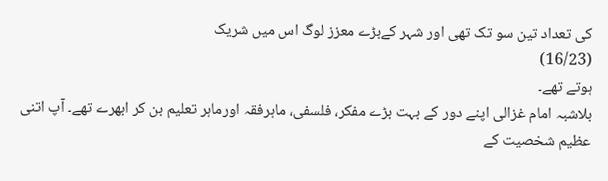کی تعداد تین سو تک تھی اور شہر کےبڑے معزز لوگ اس میں شریک
(16/23)
ہوتے تھے۔
بلاشبہ امام غزالی اپنے دور کے بہت بڑے مفکر، فلسفی، ماہرفقہ اورماہر تعلیم بن کر ابھرے تھے۔ آپ اتنی عظیم شخصیت کے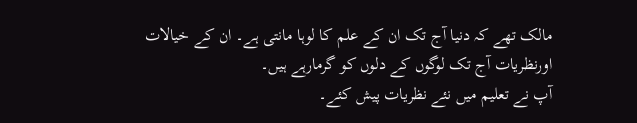مالک تھے کہ دنیا آج تک ان کے علم کا لوہا مانتی ہے۔ ان کے خیالات اورنظریات آج تک لوگوں کے دلوں کو گرمارہے ہیں۔
آپ نے تعلیم میں نئے نظریات پیش کئے۔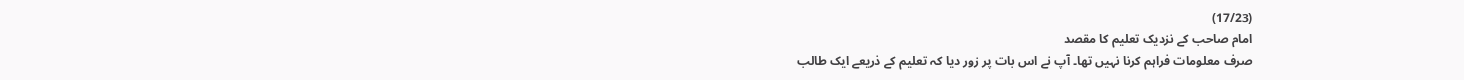(17/23)
امام صاحب کے نزدیک تعلیم کا مقصد
صرف معلومات فراہم کرنا نہیں تھا۔ آپ نے اس بات پر زور دیا کہ تعلیم کے ذریعے ایک طالب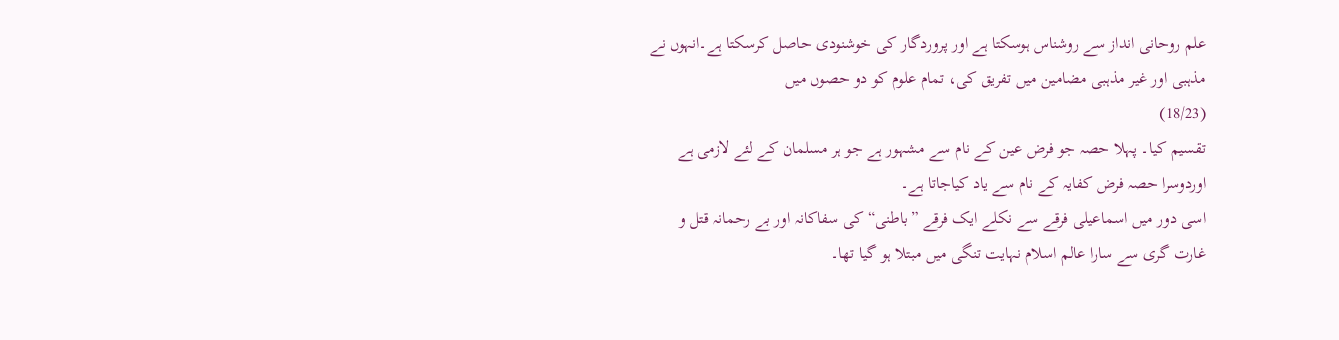علم روحانی انداز سے روشناس ہوسکتا ہے اور پروردگار کی خوشنودی حاصل کرسکتا ہے۔انہوں نے مذہبی اور غیر مذہبی مضامین میں تفریق کی، تمام علوم کو دو حصوں میں
(18/23)
تقسیم کیا۔ پہلا حصہ جو فرض عین کے نام سے مشہور ہے جو ہر مسلمان کے لئے لازمی ہے اوردوسرا حصہ فرض کفایہ کے نام سے یاد کیاجاتا ہے۔
اسی دور میں اسماعیلی فرقے سے نکلے ایک فرقے ”باطنی“ کی سفاکانہ اور بے رحمانہ قتل و غارت گری سے سارا عالم اسلام نہایت تنگی میں مبتلا ہو گیا تھا۔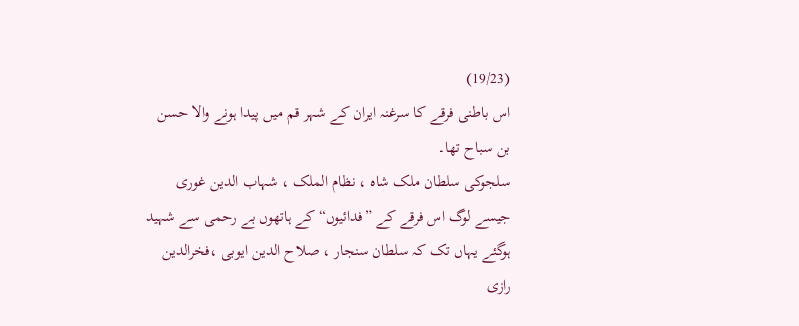(19/23)
اس باطنی فرقے کا سرغنہ ایران کے شہر قم میں پیدا ہونے والا حسن بن سباح تھا۔
سلجوکی سلطان ملک شاہ ، نظام الملک ، شہاب الدین غوری جیسے لوگ اس فرقے کے ”فدائیوں“ کے ہاتھوں بے رحمی سے شہید ہوگئے یہاں تک کہ سلطان سنجار ، صلاح الدین ایوبی ،فخرالدین رازی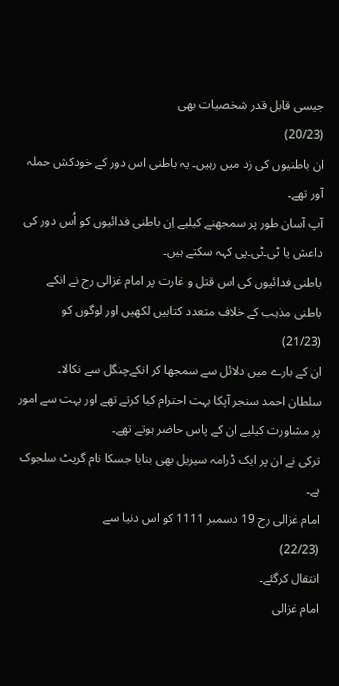جیسی قابل قدر شخصیات بھی
(20/23)
ان باطنیوں کی زد میں رہیں۔ یہ باطنی اس دور کے خودکش حملہ آور تھے۔
آپ آسان طور پر سمجھنے کیلیے اِن باطنی فدائیوں کو اُس دور کی داعش یا ٹی۔ٹی۔پی کہہ سکتے ہیں۔
باطنی فدائیوں کی اس قتل و غارت پر امام غزالی رح نے انکے باطنی مذہب کے خلاف متعدد کتابیں لکھیں اور لوگوں کو
(21/23)
ان کے بارے میں دلائل سے سمجھا کر انکےچنگل سے نکالا۔
سلطان احمد سنجر آپکا بہت احترام کیا کرتے تھے اور بہت سے امور پر مشاورت کیلیے ان کے پاس حاضر ہوتے تھے۔
ترکی نے ان پر ایک ڈرامہ سیریل بھی بنایا جسکا نام گریٹ سلجوک ہے۔
امام غزالی رح 19 دسمبر 1111 کو اس دنیا سے
(22/23)
انتقال کرگئے۔
امام غزالی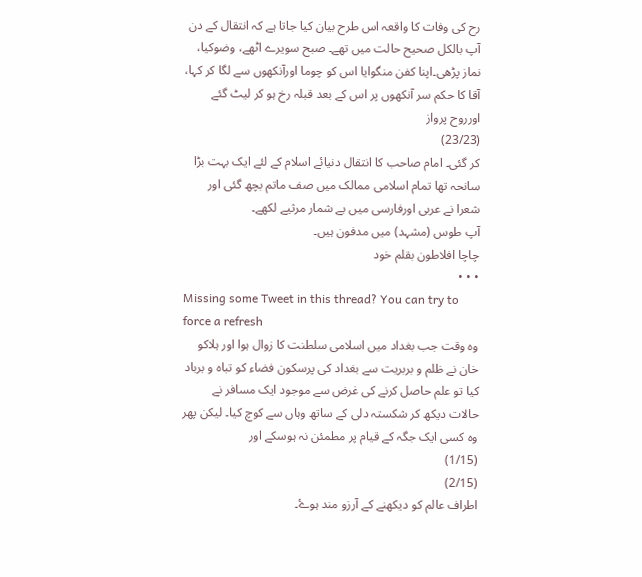رح کی وفات کا واقعہ اس طرح بیان کیا جاتا ہے کہ انتقال کے دن آپ بالکل صحیح حالت میں تھے۔ صبح سویرے اٹھے، وضوکیا، نماز پڑھی۔اپنا کفن منگوایا اس کو چوما اورآنکھوں سے لگا کر کہا، آقا کا حکم سر آنکھوں پر اس کے بعد قبلہ رخ ہو کر لیٹ گئے اورروح پرواز
(23/23)
کر گئی۔ امام صاحب کا انتقال دنیائے اسلام کے لئے ایک بہت بڑا سانحہ تھا تمام اسلامی ممالک میں صف ماتم بچھ گئی اور شعرا نے عربی اورفارسی میں بے شمار مرثیے لکھے۔
آپ طوس (مشہد) میں مدفون ہیں۔
چاچا افلاطون بقلم خود
• • •
Missing some Tweet in this thread? You can try to
force a refresh
وہ وقت جب بغداد میں اسلامی سلطنت کا زوال ہوا اور ہلاکو خان نے ظلم و بربریت سے بغداد کی پرسکون فضاء کو تباہ و برباد کیا تو علم حاصل کرنے کی غرض سے موجود ایک مسافر نے حالات دیکھ کر شکستہ دلی کے ساتھ وہاں سے کوچ کیا۔ لیکن پھر وہ کسی ایک جگہ کے قیام پر مطمئن نہ ہوسکے اور
(1/15)
(2/15)
اطراف عالم کو دیکھنے کے آرزو مند ہوۓ۔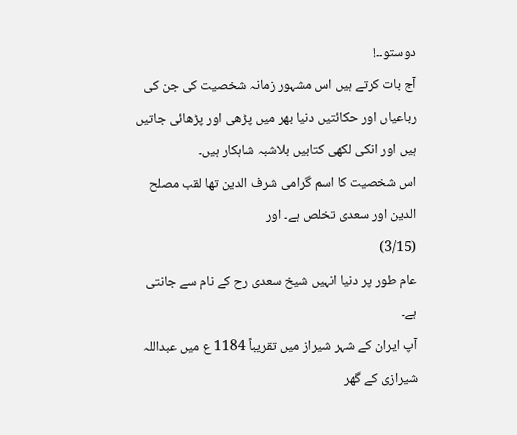دوستو۔۔!
آج بات کرتے ہیں اس مشہور زمانہ شخصیت کی جن کی رباعیاں اور حکائتیں دنیا بھر میں پڑھی اور پڑھائی جاتیں ہیں اور انکی لکھی کتابیں بلاشبہ شاہکار ہیں۔
اس شخصیت کا اسم گرامی شرف الدین تھا لقب مصلح الدین اور سعدی تخلص ہے۔ اور
(3/15)
عام طور پر دنیا انہیں شیخ سعدی رح کے نام سے جانتی ہے۔
آپ ایران کے شہر شیراز میں تقریباً 1184 ع میں عبداللہ شیرازی کے گھر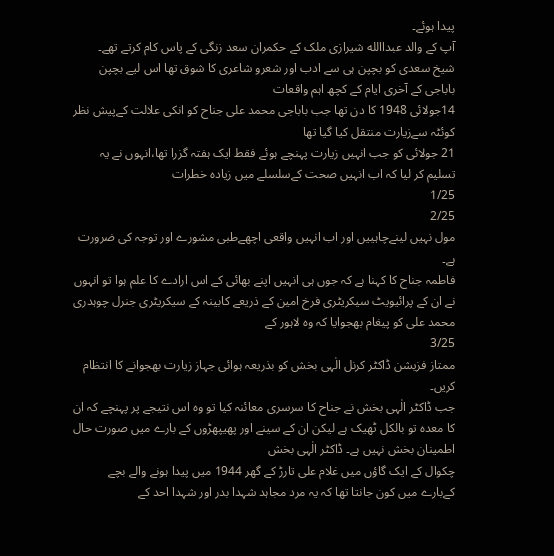پیدا ہوئے۔
آپ کے والد عبداالله شیرازی ملک کے حکمران سعد زنگی کے پاس کام کرتے تھے۔
شیخ سعدی کو بچپن ہی سے ادب اور شعرو شاعری کا شوق تھا اس لیے بچپن
باباجی کے آخری ایام کے کچھ اہم واقعات
14جولائی 1948 کا دن تھا جب باباجی محمد علی جناح کو انکی علالت کےپیش نظر کوئٹہ سےزیارت منتقل کیا گیا تھا
21 جولائی کو جب انہیں زیارت پہنچے ہوئے فقط ایک ہفتہ گزرا تھا،انہوں نے یہ تسلیم کر لیا کہ اب انہیں صحت کےسلسلے میں زیادہ خطرات
1/25
2/25
مول نہیں لینےچاہییں اور اب انہیں واقعی اچھےطبی مشورے اور توجہ کی ضرورت ہے۔
فاطمہ جناح کا کہنا ہے کہ جوں ہی انہیں اپنے بھائی کے اس ارادے کا علم ہوا تو انہوں نے ان کے پرائیویٹ سیکریٹری فرخ امین کے ذریعے کابینہ کے سیکریٹری جنرل چوہدری محمد علی کو پیغام بھجوایا کہ وہ لاہور کے
3/25
ممتاز فزیشن ڈاکٹر کرنل الٰہی بخش کو بذریعہ ہوائی جہاز زیارت بھجوانے کا انتظام کریں۔
جب ڈاکٹر الٰہی بخش نے جناح کا سرسری معائنہ کیا تو وہ اس نتیجے پر پہنچے کہ ان کا معدہ تو بالکل ٹھیک ہے لیکن ان کے سینے اور پھیپھڑوں کے بارے میں صورت حال اطمینان بخش نہیں ہے۔ ڈاکٹر الٰہی بخش
چکوال کے ایک گاؤں میں غلام علی تارڑ کے گھر 1944 میں پیدا ہونے والے بچے کےبارے میں کون جانتا تھا کہ یہ مرد مجاہد شہدا بدر اور شہدا احد کے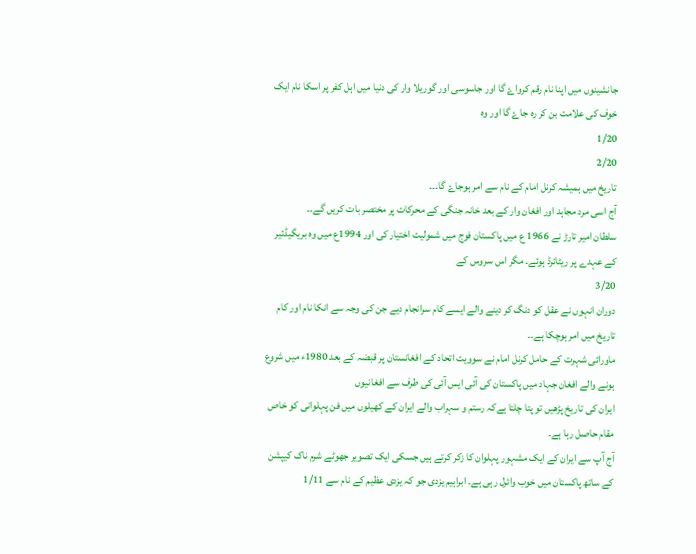جانشینوں میں اپنا نام رقم کرواۓ گا اور جاسوسی اور گوریلا وار کی دنیا میں اہل کفر پر اسکا نام ایک خوف کی علامت بن کر رہ جاۓ گا اور وہ
1/20
2/20
تاریخ میں ہمیشہ کرنل امام کے نام سے امر ہوجاۓ گا۔۔۔
آج اسی مرد مجاہد اور افغان وار کے بعد خانہ جنگی کے محرکات پر مختصر بات کریں گے۔۔
سلطان امیر تارڑ نے 1966 ع میں پاکستان فوج میں شمولیت اختیار کی اور 1994ع میں وہ بریگیڈئیر کے عہدے پر ریٹائرڈ ہوئے۔ مگر اس سروس کے
3/20
دوران انہوں نے عقل کو دنگ کر دینے والے ایسے کام سرانجام دیے جن کی وجہ سے انکا نام اور کام تاریخ میں امر ہوچکا ہے۔۔
ماورائی شہرت کے حامل کرنل امام نے سوویت اتحاد کے افغانستان پر قبضہ کے بعد 1980ء میں شروع ہونے والے افغان جہاد میں پاکستان کی آئی ایس آئی کی طرف سے افغانیوں
ایران کی تاریخ پڑھیں تو پتا چلتا ہےکہ رستم و سہراب والے ایران کے کھیلوں میں فن پہلوانی کو خاص مقام حاصل رہا ہے۔
آج آپ سے ایران کے ایک مشہور پہلوان کا زکر کرتے ہیں جسکی ایک تصویر جھوٹے شرم ناک کیپشن کے ساتھ پاکستان میں خوب وائرل رہی ہے۔ ابراہیم یزدی جو کہ یزدی عظیم کے نام سے 1/11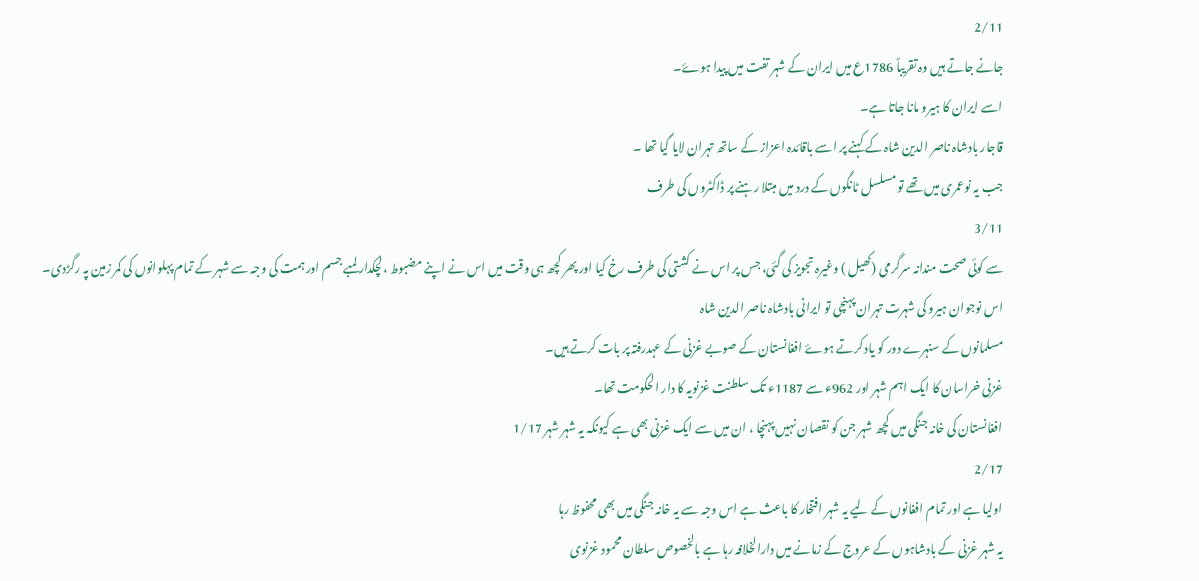2/11
جانے جاتے ہیں وہ تقریباً 1786ع میں ایران کے شہر تفت میں پیدا ہوۓ۔
اسے ایران کا ہیرو مانا جاتا ہے۔
قاجار بادشاہ ناصر الدین شاہ کے کہنے پر اسے باقائدہ اعزاز کے ساتھ تہران لایا گیا تھا ۔
جب یہ نوعمری میں تھے تو مسلسل ٹانگوں کے درد میں مبتلا رہنے پر ڈاکٹروں کی طرف
3/11
سے کوئی صحت مندانہ سرگرمی (کھیل ) وغیرہ تجویز کی گئی، جس پر اس نے کشتی کی طرف رخ کیا اور پھر کچھ ہی وقت میں اس نے اپنے مضبوط ،لچکدار لمبے جسم اور ہمت کی وجہ سے شہر کے تمام پہلوانوں کی کمر زمین پہ رگڑدی۔
اس نوجوان ہیرو کی شہرت تہران پہنچی تو ایرانی بادشاہ ناصر الدین شاہ
مسلمانوں کے سنہرے دور کو یاد کرتے ہوۓ افغانستان کے صوبے غزنی کے عہدرفتہ پر بات کرتے ہیں۔
غزنی خراسان کا ایک اہم شہر اور 962ء سے 1187ء تک سلطنت غزنویہ کا دار الحکومت تھا۔
افغانستان کی خانہ جنگی میں کچھ شہر جن کو نقصان نہیں پہنچا ، ان میں سے ایک غزنی بھی ہے کیونکہ یہ شہر شہر 1/17
2/17
اولیا ہے اور تمام افغانوں کے لیے یہ شہر افتخار کا باعث ہے اس وجہ سے یہ خانہ جنگی میں بھی محفوظ رہا
یہ شہر غزنی کے بادشاہوں کے عروج کے زمانے میں دارالخلافہ رہا ہے بالخصوص سلطان محمود غزنوی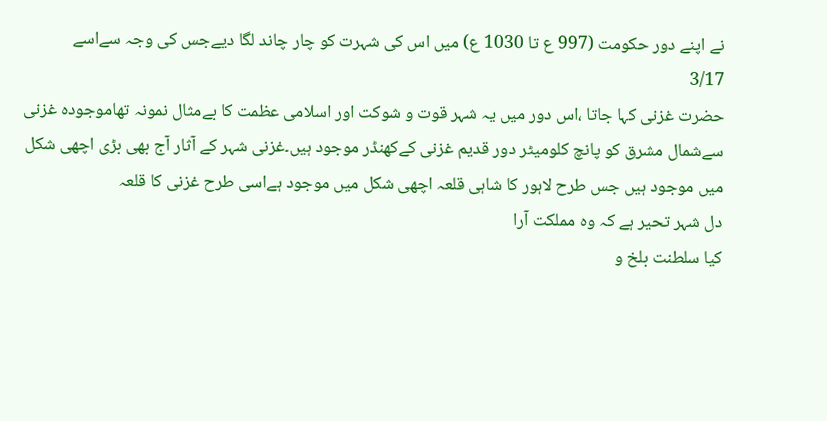نے اپنے دور حکومت (997 ع تا 1030 ع) میں اس کی شہرت کو چار چاند لگا دیےجس کی وجہ سےاسے
3/17
حضرت غزنی کہا جاتا ،اس دور میں یہ شہر قوت و شوکت اور اسلامی عظمت کا بےمثال نمونہ تھاموجودہ غزنی سےشمال مشرق کو پانچ کلومیٹر دور قدیم غزنی کےکھنڈر موجود ہیں۔غزنی شہر کے آثار آج بھی بڑی اچھی شکل میں موجود ہیں جس طرح لاہور کا شاہی قلعہ اچھی شکل میں موجود ہےاسی طرح غزنی کا قلعہ
دل شہر تحیر ہے کہ وہ مملکت آرا
کیا سلطنت بلخ و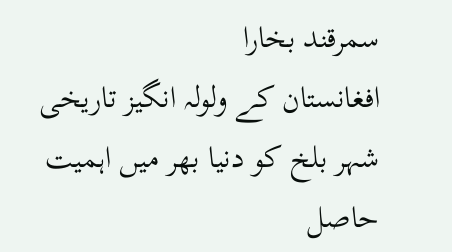سمرقند بخارا
افغانستان کے ولولہ انگیز تاریخی شہر بلخ کو دنیا بھر میں اہمیت حاصل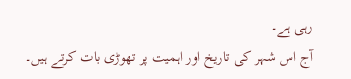رہی ہے۔
آج اس شہر کی تاریخ اور اہمیت پر تھوڑی بات کرتے ہیں۔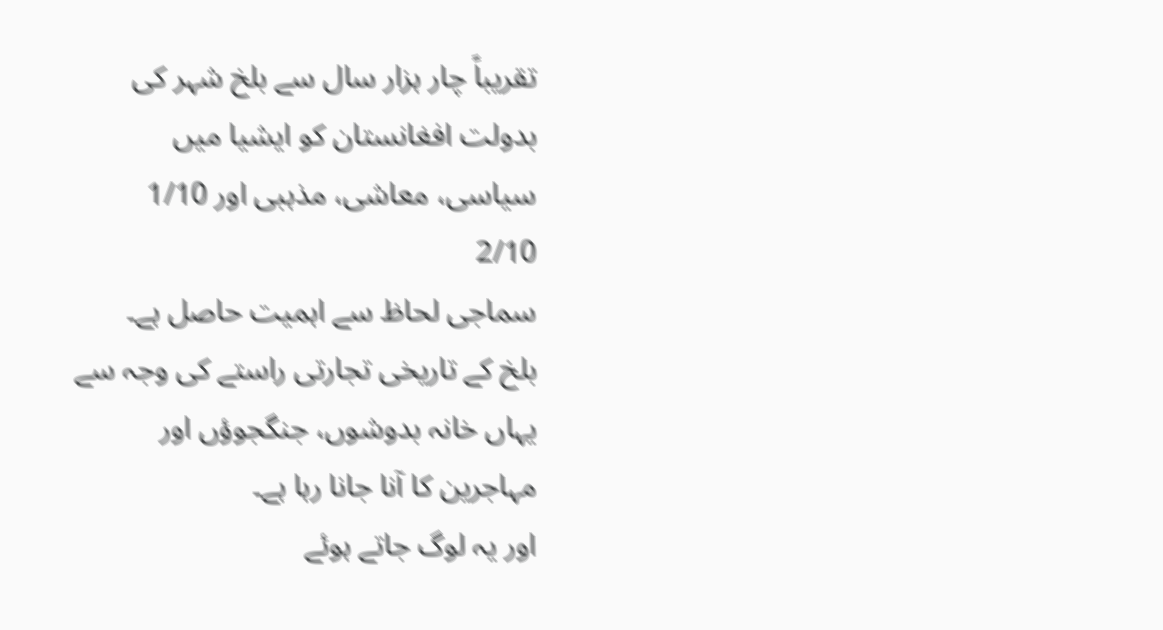تقریباً چار ہزار سال سے بلخ شہر کی بدولت افغانستان کو ایشیا میں سیاسی، معاشی، مذہبی اور 1/10
2/10
سماجی لحاظ سے اہمیت حاصل ہے۔
بلخ کے تاریخی تجارتی راستے کی وجہ سے یہاں خانہ بدوشوں، جنگجوؤں اور مہاجرین کا آنا جانا رہا ہے۔
اور یہ لوگ جاتے ہوئے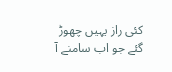کئی راز یہیں چھوڑ گئے جو اب سامنے آ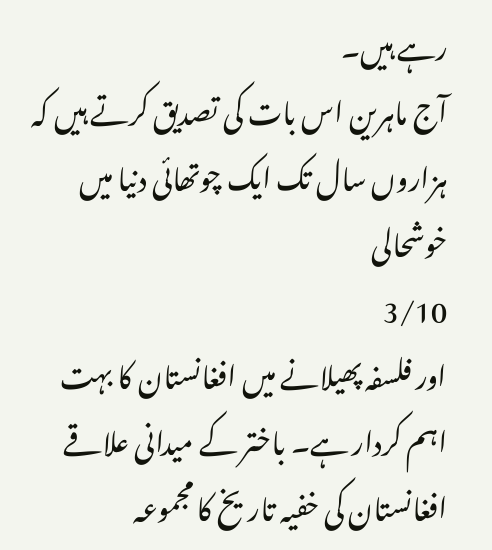رہے ہیں۔
آج ماہرین اس بات کی تصدیق کرتے ہیں کہ ہزاروں سال تک ایک چوتھائی دنیا میں خوشحالی
3/10
اور فلسفہ پھیلانے میں افغانستان کا بہت اہم کردار ہے۔ باختر کے میدانی علاقے افغانستان کی خفیہ تاریخ کا مجموعہ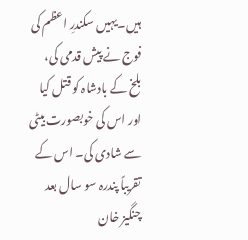ہیں۔یہیں سکندرِ اعظم کی فوج نے پیش قدمی کی، بلخ کے بادشاہ کو قتل کیا اور اس کی خوبصورت بیٹی سے شادی کی۔ اس کے تقریباً پندرہ سو سال بعد چنگیز خان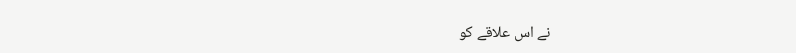نے اس علاقے کو